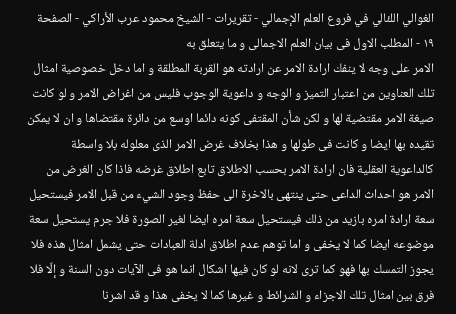الغوالي اللئالي في فروع العلم الإجمالي - تقريرات - الشيخ محمود عرب الأراكي - الصفحة ١٩ - المطلب الاول فى بيان العلم الاجمالى و ما يتعلق به
الامر على وجه لا ينفك ارادة الامر عن ارادته هو القربة المطلقة و اما دخل خصوصية امثال تلك العناوين من اعتبار التميز و الوجه و داعوية الوجوب فليس من اغراض الامر و لو كانت صيغة الامر مقتضية لها و لكن شأن المقتفى كونه دائما اوسع من دائرة مقتضاها و ان لا يمكن تقيده بها ايضا و كانت فى طولها و هذا بخلاف غرض الامر الذى معلوله بلا واسطة كالداعوية العقلية فان ارادة الامر بحسب الاطلاق تابع اطلاق غرضه فاذا كان الغرض من الامر هو احداث الداعى حتى ينتهى بالاخرة الى حفظ وجود الشيء من قبل الامر فيستحيل سعة ارادة امره بازيد من ذلك فيستحيل سعة امره ايضا لغير الصورة فلا جرم يستحيل سعة موضوعه ايضا كما لا يخفى و اما توهم عدم اطلاق ادلة العبادات حتى يشمل امثال هذه فلا يجوز التمسك بها فهو كما ترى لانه لو كان فيها اشكال انما هو فى الآيات دون السنة و إلّا فلا فرق بين امثال تلك الاجزاء و الشرائط و غيرها كما لا يخفى هذا و قد اشرنا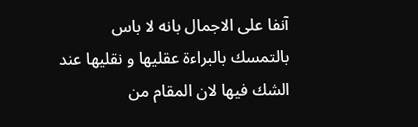آنفا على الاجمال بانه لا باس بالتمسك بالبراءة عقليها و نقليها عند الشك فيها لان المقام من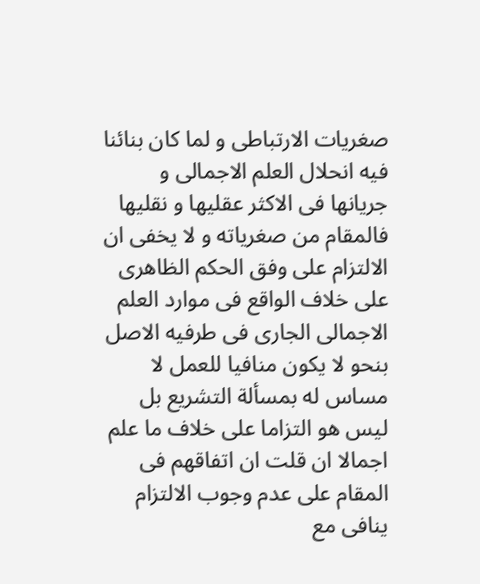صغريات الارتباطى و لما كان بنائنا فيه انحلال العلم الاجمالى و جريانها فى الاكثر عقليها و نقليها فالمقام من صغرياته و لا يخفى ان الالتزام على وفق الحكم الظاهرى على خلاف الواقع فى موارد العلم الاجمالى الجارى فى طرفيه الاصل بنحو لا يكون منافيا للعمل لا مساس له بمسألة التشريع بل ليس هو التزاما على خلاف ما علم اجمالا ان قلت ان اتفاقهم فى المقام على عدم وجوب الالتزام ينافى مع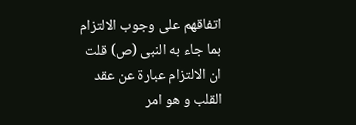اتفاقهم على وجوب الالتزام بما جاء به النبى (ص) قلت ان الالتزام عبارة عن عقد القلب و هو امر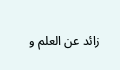زائد عن العلم و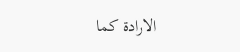الارادة كما